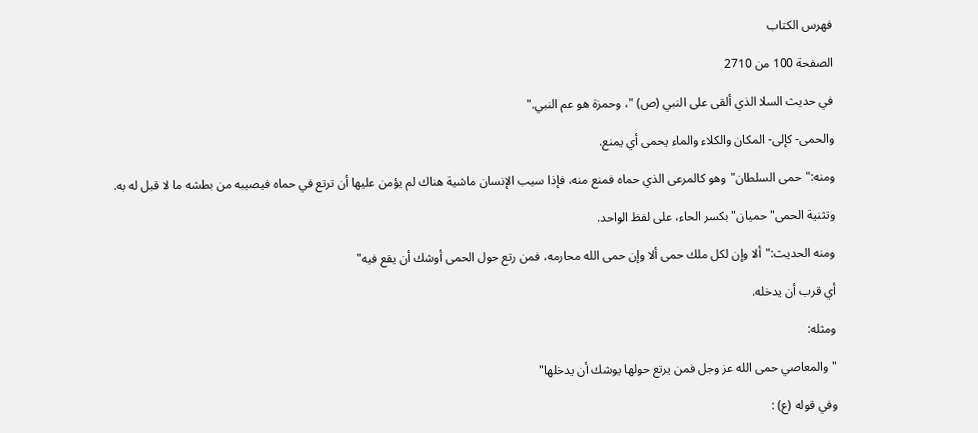فهرس الكتاب

الصفحة 100 من 2710

في حديث السلا الذي ألقى على النبي (ص) "، وحمزة هو عم النبي."

والحمى- كإلى- المكان والكلاء والماء يحمى أي يمنع.

ومنه:"حمى السلطان"وهو كالمرعى الذي حماه فمنع منه، فإذا سيب الإنسان ماشية هناك لم يؤمن عليها أن ترتع في حماه فيصيبه من بطشه ما لا قبل له به.

وتثنية الحمى"حميان"بكسر الحاء، على لفظ الواحد.

ومنه الحديث:"ألا وإن لكل ملك حمى ألا وإن حمى الله محارمه، فمن رتع حول الحمى أوشك أن يقع فيه"

أي قرب أن يدخله.

ومثله:

"والمعاصي حمى الله عز وجل فمن يرتع حولها يوشك أن يدخلها"

وفي قوله (ع) :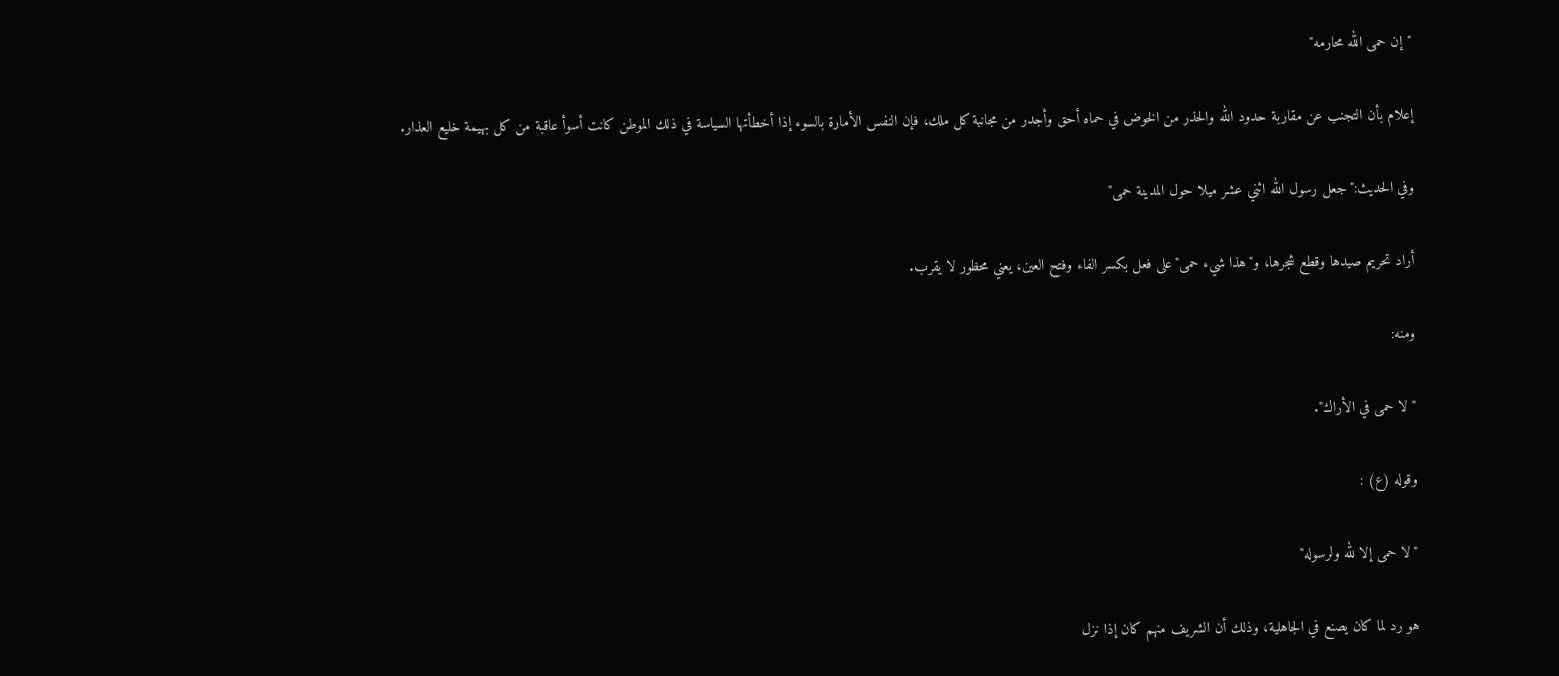"إن حمى الله محارمه"

إعلام بأن التجنب عن مقاربة حدود الله والحذر من الخوض في حماه أحق وأجدر من مجانبة كل ملك، فإن النفس الأمارة بالسوء إذا أخطأتها السياسة في ذلك الموطن كانت أسوأ عاقبة من كل بهيمة خليع العذار.

وفي الحديث:"جعل رسول الله اثني عشر ميلا حول المدينة حمى"

أراد تحريم صيدها وقطع شجرها، و"هذا شيء حمى"على فعل بكسر الفاء وفتح العين، يعني محظور لا يقرب.

ومنه:

"لا حمى في الأراك".

وقوله (ع) :

"لا حمى إلا لله ولرسوله"

هو رد لما كان يصنع في الجاهلية، وذلك أن الشريف منهم كان إذا نزل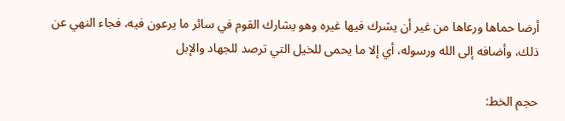أرضا حماها ورعاها من غير أن يشرك فيها غيره وهو يشارك القوم في سائر ما يرعون فيه، فجاء النهي عن ذلك، وأضافه إلى الله ورسوله، أي إلا ما يحمى للخيل التي ترصد للجهاد والإبل

حجم الخط: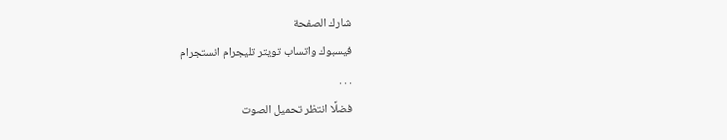شارك الصفحة
فيسبوك واتساب تويتر تليجرام انستجرام
. . .
فضلًا انتظر تحميل الصوت